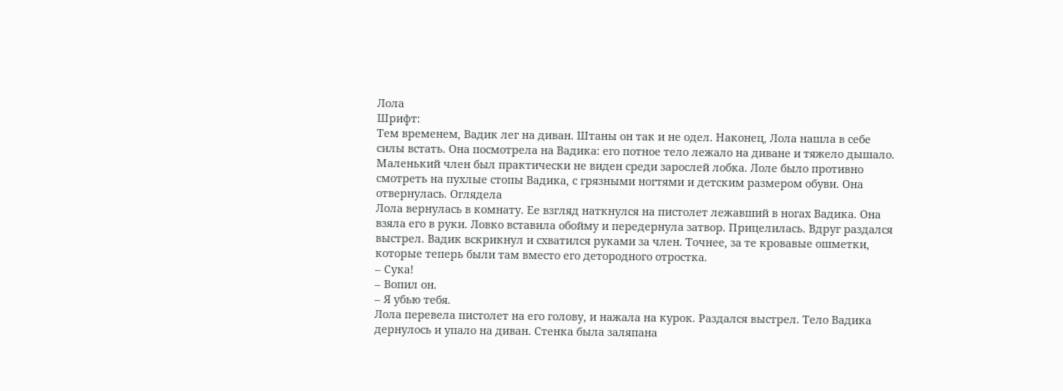Лола
Шрифт:
Тем временем, Вадик лег на диван. Штаны он так и не одел. Наконец, Лола нашла в себе силы встать. Она посмотрела на Вадика: его потное тело лежало на диване и тяжело дышало. Маленький член был практически не виден среди зарослей лобка. Лоле было противно смотреть на пухлые стопы Вадика, с грязными ногтями и детским размером обуви. Она отвернулась. Оглядела
Лола вернулась в комнату. Ее взгляд наткнулся на пистолет лежавший в ногах Вадика. Она взяла его в руки. Ловко вставила обойму и передернула затвор. Прицелилась. Вдруг раздался выстрел. Вадик вскрикнул и схватился руками за член. Точнее, за те кровавые ошметки, которые теперь были там вместо его детородного отростка.
– Сука!
– Вопил он.
– Я убью тебя.
Лола перевела пистолет на его голову, и нажала на курок. Раздался выстрел. Тело Вадика дернулось и упало на диван. Стенка была заляпана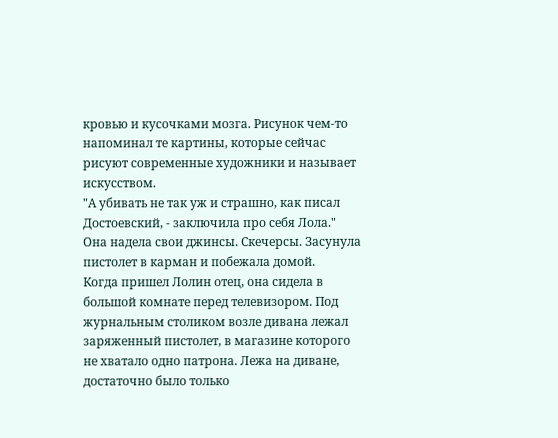кровью и кусочками мозга. Рисунок чем-то напоминал те картины, которые сейчас рисуют современные художники и называет искусством.
"А убивать не так уж и страшно, как писал Достоевский, - заключила про себя Лола."
Она надела свои джинсы. Скечерсы. Засунула пистолет в карман и побежала домой.
Когда пришел Лолин отец, она сидела в большой комнате перед телевизором. Под журнальным столиком возле дивана лежал заряженный пистолет, в магазине которого не хватало одно патрона. Лежа на диване, достаточно было только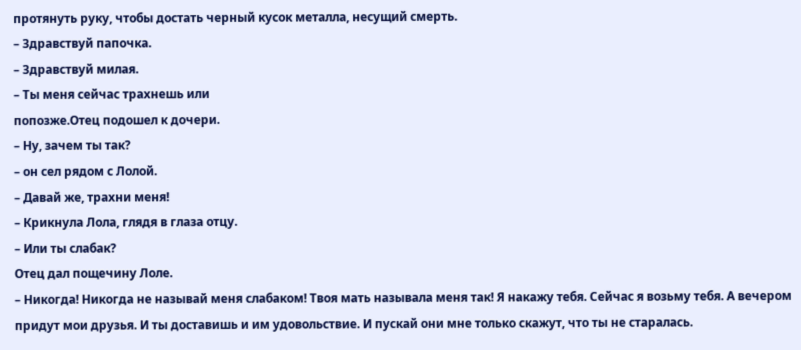протянуть руку, чтобы достать черный кусок металла, несущий смерть.
– Здравствуй папочка.
– Здравствуй милая.
– Ты меня сейчас трахнешь или
попозже.Отец подошел к дочери.
– Ну, зачем ты так?
– он сел рядом с Лолой.
– Давай же, трахни меня!
– Крикнула Лола, глядя в глаза отцу.
– Или ты слабак?
Отец дал пощечину Лоле.
– Никогда! Никогда не называй меня слабаком! Твоя мать называла меня так! Я накажу тебя. Сейчас я возьму тебя. А вечером придут мои друзья. И ты доставишь и им удовольствие. И пускай они мне только скажут, что ты не старалась.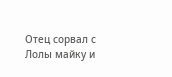Отец сорвал с Лолы майку и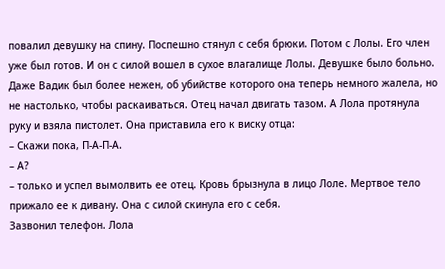повалил девушку на спину. Поспешно стянул с себя брюки. Потом с Лолы. Его член уже был готов. И он с силой вошел в сухое влагалище Лолы. Девушке было больно. Даже Вадик был более нежен, об убийстве которого она теперь немного жалела, но не настолько, чтобы раскаиваться. Отец начал двигать тазом. А Лола протянула руку и взяла пистолет. Она приставила его к виску отца:
– Скажи пока, П-А-П-А.
– А?
– только и успел вымолвить ее отец. Кровь брызнула в лицо Лоле. Мертвое тело прижало ее к дивану. Она с силой скинула его с себя.
Зазвонил телефон. Лола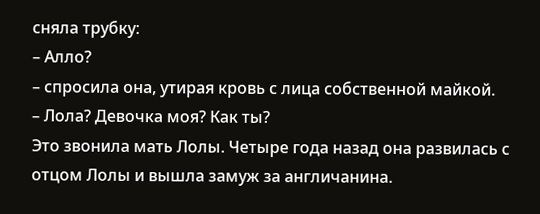сняла трубку:
– Алло?
– спросила она, утирая кровь с лица собственной майкой.
– Лола? Девочка моя? Как ты?
Это звонила мать Лолы. Четыре года назад она развилась с отцом Лолы и вышла замуж за англичанина.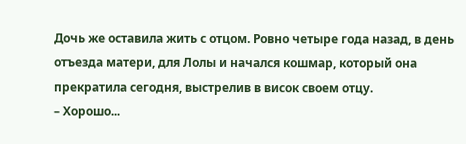Дочь же оставила жить с отцом. Ровно четыре года назад, в день отъезда матери, для Лолы и начался кошмар, который она прекратила сегодня, выстрелив в висок своем отцу.
– Хорошо...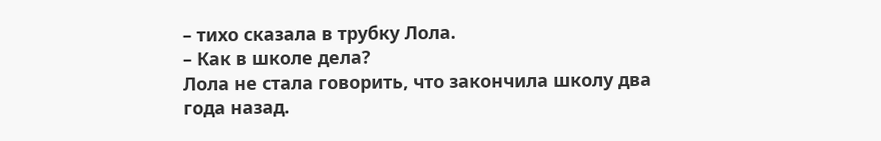– тихо сказала в трубку Лола.
– Как в школе дела?
Лола не стала говорить, что закончила школу два года назад.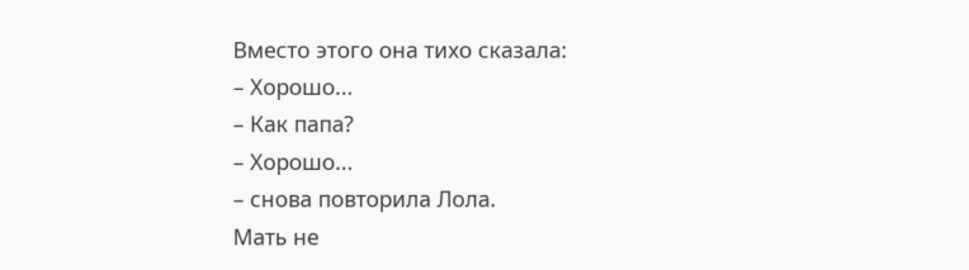Вместо этого она тихо сказала:
– Хорошо...
– Как папа?
– Хорошо...
– снова повторила Лола.
Мать не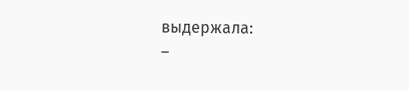выдержала:
–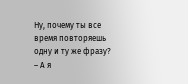Ну, почему ты все время повторяешь одну и ту же фразу?
– А я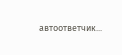автоответчик...